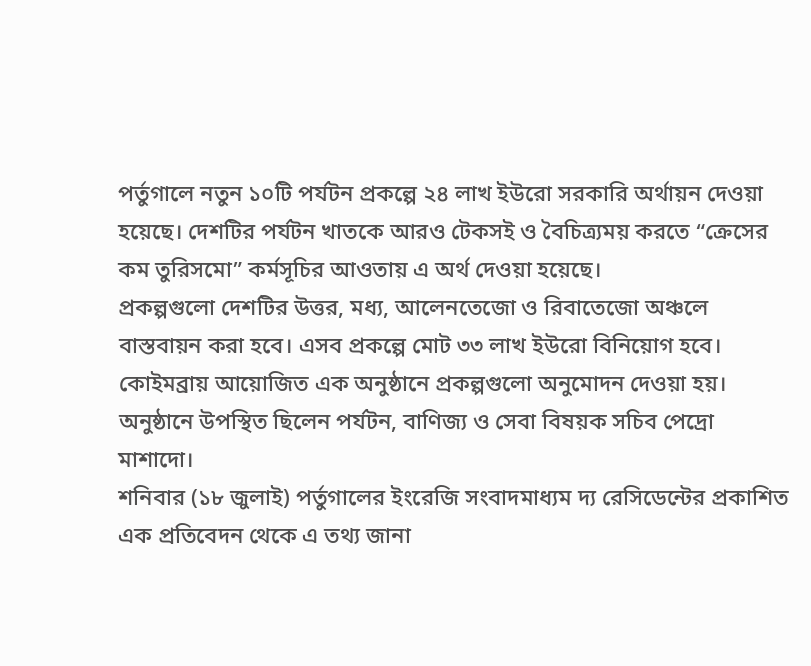পর্তুগালে নতুন ১০টি পর্যটন প্রকল্পে ২৪ লাখ ইউরো সরকারি অর্থায়ন দেওয়া হয়েছে। দেশটির পর্যটন খাতকে আরও টেকসই ও বৈচিত্র্যময় করতে “ক্রেসের কম তুরিসমো” কর্মসূচির আওতায় এ অর্থ দেওয়া হয়েছে।
প্রকল্পগুলো দেশটির উত্তর, মধ্য, আলেনতেজো ও রিবাতেজো অঞ্চলে বাস্তবায়ন করা হবে। এসব প্রকল্পে মোট ৩৩ লাখ ইউরো বিনিয়োগ হবে। কোইমব্রায় আয়োজিত এক অনুষ্ঠানে প্রকল্পগুলো অনুমোদন দেওয়া হয়। অনুষ্ঠানে উপস্থিত ছিলেন পর্যটন, বাণিজ্য ও সেবা বিষয়ক সচিব পেদ্রো মাশাদো।
শনিবার (১৮ জুলাই) পর্তুগালের ইংরেজি সংবাদমাধ্যম দ্য রেসিডেন্টের প্রকাশিত এক প্রতিবেদন থেকে এ তথ্য জানা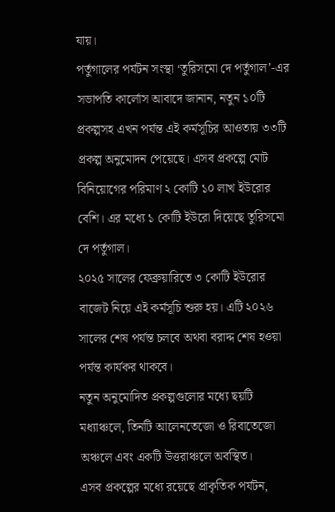যায়।
পর্তুগালের পর্যটন সংস্থা ‘তুরিসমো দে পর্তুগাল’-এর সভাপতি কার্লোস আবাদে জানান, নতুন ১০টি প্রকল্পসহ এখন পর্যন্ত এই কর্মসূচির আওতায় ৩৩টি প্রকল্প অনুমোদন পেয়েছে। এসব প্রকল্পে মোট বিনিয়োগের পরিমাণ ২ কোটি ১০ লাখ ইউরোর বেশি। এর মধ্যে ১ কোটি ইউরো দিয়েছে তুরিসমো দে পর্তুগাল।
২০২৫ সালের ফেব্রুয়ারিতে ৩ কোটি ইউরোর বাজেট নিয়ে এই কর্মসূচি শুরু হয়। এটি ২০২৬ সালের শেষ পর্যন্ত চলবে অথবা বরাদ্দ শেষ হওয়া পর্যন্ত কার্যকর থাকবে।
নতুন অনুমোদিত প্রকল্পগুলোর মধ্যে ছয়টি মধ্যাঞ্চলে, তিনটি আলেনতেজো ও রিবাতেজো অঞ্চলে এবং একটি উত্তরাঞ্চলে অবস্থিত।
এসব প্রকল্পের মধ্যে রয়েছে প্রাকৃতিক পর্যটন,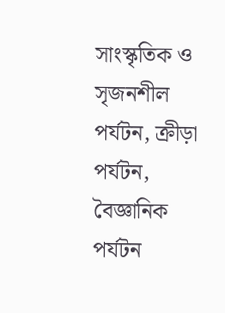সাংস্কৃতিক ও সৃজনশীল পর্যটন, ক্রীড়া পর্যটন, বৈজ্ঞানিক পর্যটন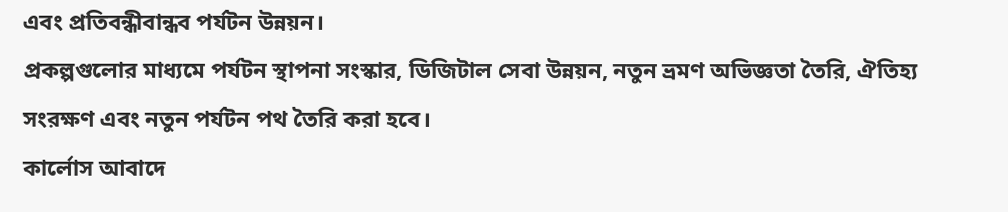এবং প্রতিবন্ধীবান্ধব পর্যটন উন্নয়ন।
প্রকল্পগুলোর মাধ্যমে পর্যটন স্থাপনা সংস্কার, ডিজিটাল সেবা উন্নয়ন, নতুন ভ্রমণ অভিজ্ঞতা তৈরি, ঐতিহ্য সংরক্ষণ এবং নতুন পর্যটন পথ তৈরি করা হবে।
কার্লোস আবাদে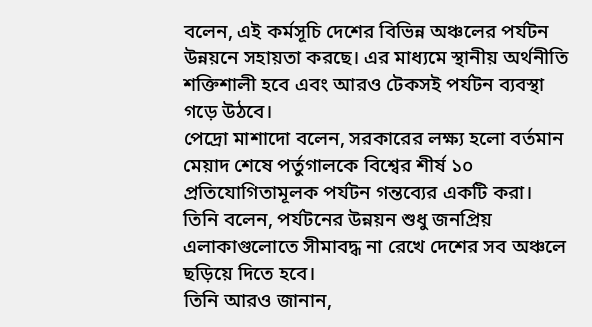বলেন, এই কর্মসূচি দেশের বিভিন্ন অঞ্চলের পর্যটন উন্নয়নে সহায়তা করছে। এর মাধ্যমে স্থানীয় অর্থনীতি শক্তিশালী হবে এবং আরও টেকসই পর্যটন ব্যবস্থা গড়ে উঠবে।
পেদ্রো মাশাদো বলেন, সরকারের লক্ষ্য হলো বর্তমান মেয়াদ শেষে পর্তুগালকে বিশ্বের শীর্ষ ১০ প্রতিযোগিতামূলক পর্যটন গন্তব্যের একটি করা। তিনি বলেন, পর্যটনের উন্নয়ন শুধু জনপ্রিয় এলাকাগুলোতে সীমাবদ্ধ না রেখে দেশের সব অঞ্চলে ছড়িয়ে দিতে হবে।
তিনি আরও জানান,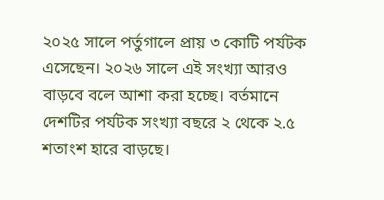২০২৫ সালে পর্তুগালে প্রায় ৩ কোটি পর্যটক এসেছেন। ২০২৬ সালে এই সংখ্যা আরও বাড়বে বলে আশা করা হচ্ছে। বর্তমানে দেশটির পর্যটক সংখ্যা বছরে ২ থেকে ২.৫ শতাংশ হারে বাড়ছে।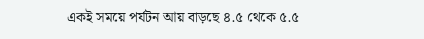একই সময়ে পর্যটন আয় বাড়ছে ৪.৫ থেকে ৫.৫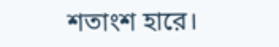শতাংশ হারে।